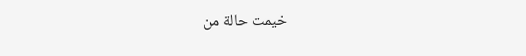خيمت حالة من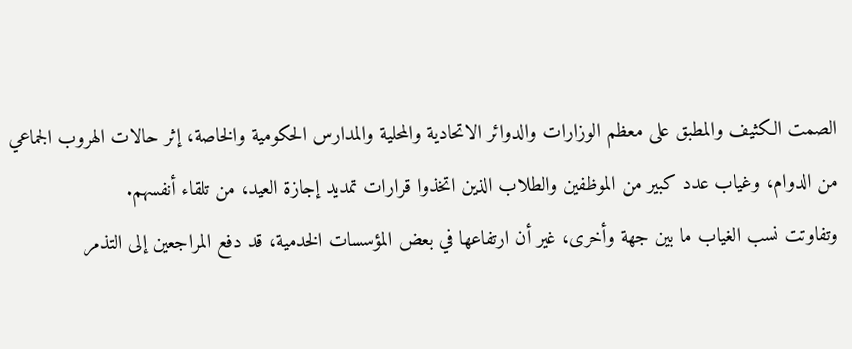الصمت الكثيف والمطبق على معظم الوزارات والدوائر الاتحادية والمحلية والمدارس الحكومية والخاصة، إثر حالات الهروب الجماعي من الدوام، وغياب عدد كبير من الموظفين والطلاب الذين اتخذوا قرارات تمديد إجازة العيد، من تلقاء أنفسهم.
وتفاوتت نسب الغياب ما بين جهة وأخرى، غير أن ارتفاعها في بعض المؤسسات الخدمية، قد دفع المراجعين إلى التذمر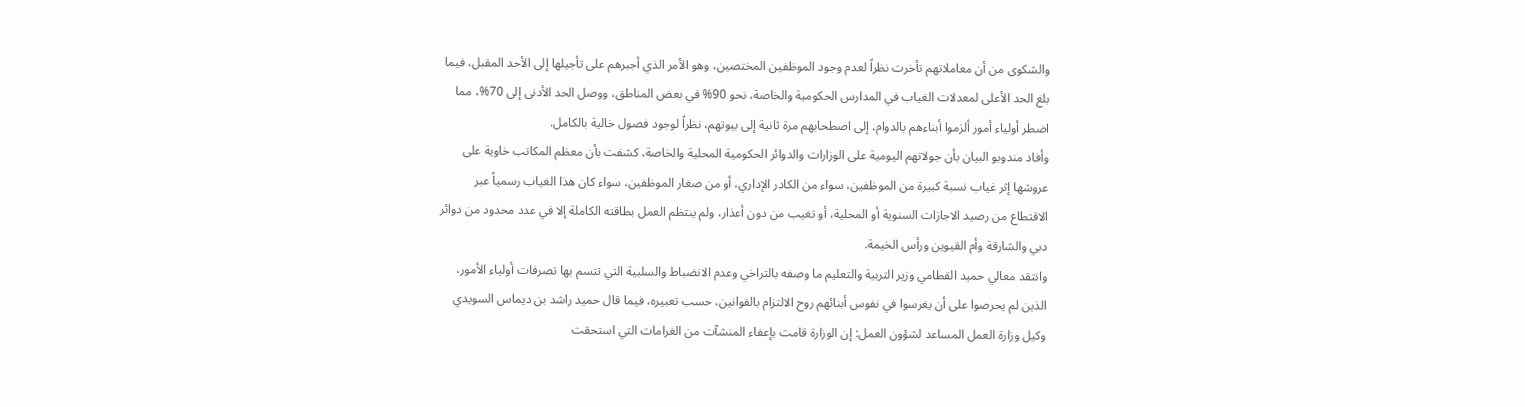والشكوى من أن معاملاتهم تأخرت نظراً لعدم وجود الموظفين المختصين، وهو الأمر الذي أجبرهم على تأجيلها إلى الأحد المقبل، فيما بلغ الحد الأعلى لمعدلات الغياب في المدارس الحكومية والخاصة، نحو 90% في بعض المناطق، ووصل الحد الأدنى إلى 70%، مما اضطر أولياء أمور ألزموا أبناءهم بالدوام، إلى اصطحابهم مرة ثانية إلى بيوتهم، نظراً لوجود فصول خالية بالكامل.
وأفاد مندوبو البيان بأن جولاتهم اليومية على الوزارات والدوائر الحكومية المحلية والخاصة، كشفت بأن معظم المكاتب خاوية على عروشها إثر غياب نسبة كبيرة من الموظفين، سواء من الكادر الإداري، أو من صغار الموظفين، سواء كان هذا الغياب رسمياً عبر الاقتطاع من رصيد الاجازات السنوية أو المحلية، أو تغيب من دون أعذار، ولم ينتظم العمل بطاقته الكاملة إلا في عدد محدود من دوائر دبي والشارقة وأم القيوين ورأس الخيمة.
وانتقد معالي حميد القطامي وزير التربية والتعليم ما وصفه بالتراخي وعدم الانضباط والسلبية التي تتسم بها تصرفات أولياء الأمور، الذين لم يحرصوا على أن يغرسوا في نفوس أبنائهم روح الالتزام بالقوانين، حسب تعبيره، فيما قال حميد راشد بن ديماس السويدي وكيل وزارة العمل المساعد لشؤون العمل: إن الوزارة قامت بإعفاء المنشآت من الغرامات التي استحقت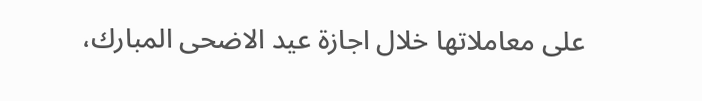على معاملاتها خلال اجازة عيد الاضحى المبارك،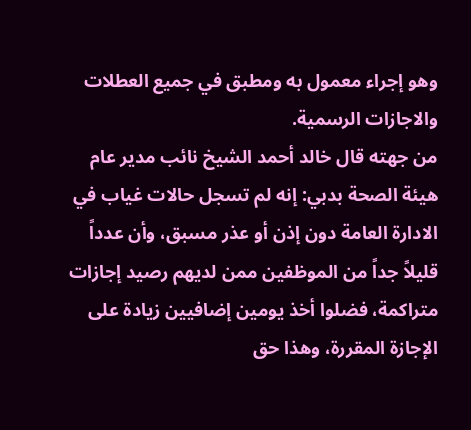وهو إجراء معمول به ومطبق في جميع العطلات والاجازات الرسمية.
من جهته قال خالد أحمد الشيخ نائب مدير عام هيئة الصحة بدبي: إنه لم تسجل حالات غياب في الادارة العامة دون إذن أو عذر مسبق، وأن عدداً قليلاً جداً من الموظفين ممن لديهم رصيد إجازات متراكمة، فضلوا أخذ يومين إضافيين زيادة على الإجازة المقررة، وهذا حق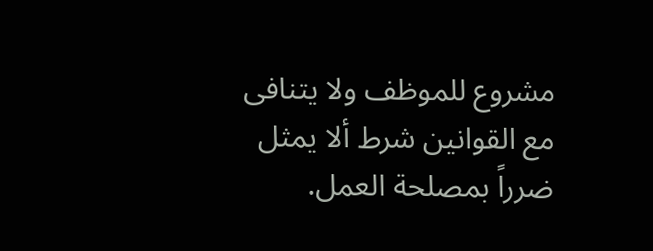مشروع للموظف ولا يتنافى مع القوانين شرط ألا يمثل ضرراً بمصلحة العمل.